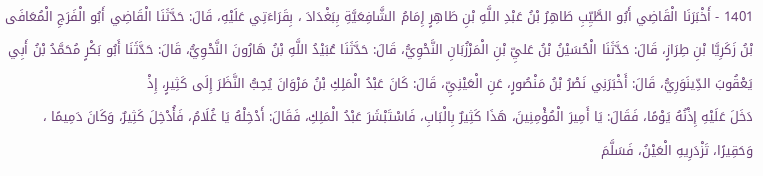1401 - أَخْبَرَنَا الْقَاضِي أَبُو الطَّيِّبِ طَاهِرُ بْنُ عَبْدِ اللَّهِ بْنِ طَاهِرٍ إِمَامُ الشَّافِعَيَّةِ بِبَغْدَادَ ، بِقَرَاءَتِي عَلَيْهِ، قَالَ: حَدَّثَنَا الْقَاضِي أَبُو الْفَرَجِ الْمُعَافَى بْنُ زَكَرِيَّا بْنِ طِرَازٍ، قَالَ: حَدَّثَنَا الْحُسَيْنُ بْنُ عَليِّ بْنِ الْمَرْزُبَانِ النَّحْوِيُّ، قَالَ: حَدَّثَنَا عُبَيْدُ اللَّهِ بْنُ هَارُونَ النَّحْوِيُّ، قَالَ: حَدَّثَنَا أَبُو بَكْرٍ مُحَمَّدُ بْنُ أَبِي يَعْقُوبَ الدِّينَوَرِيُّ، قَالَ: أَخْبَرَنِي نَصْرُ بْنُ مَنْصُورٍ، عَنِ الْعَيْنِيِّ، قَالَ: كَانَ عَبْدُ الْمَلِكِ بْنُ مَرْوَانَ يُحِبُّ النَّظَرَ إِلَى كَثِيرٍ، إِذْ
دَخَلَ عَلَيْهِ إِذْنُهُ يَوْمًا، فَقَالَ: يَا أَمِيرَ الْمُؤْمِنِينَ، هَذَا كَثِيرٌ بِالْبَابِ، فَاسْتَبْشَرَ عَبْدُ الْمَلِكِ، فَقَالَ: أَدْخِلْهُ يَا غُلَامُ، فَأُدْخِلَ كَثِيرٌ، وَكَانَ دَمِيمًا ، وَحَقِيرًا، تَزْدَرِيهِ الْعَيْنُ، فَسَلَّمَ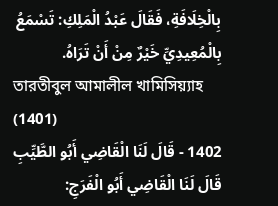بِالْخِلَافَةِ، فَقَالَ عَبْدُ الْمَلِكِ: تَسْمَعُ بِالْمُعِيدِيِّ خَيْرٌ مِنْ أَنْ تَرَاهُ.
তারতীবুল আমালীল খামিসিয়্যাহ (1401)
1402 - قَالَ لَنَا الْقَاضِي أَبُو الطَّيِّبِ قَالَ لَنَا الْقَاضِي أَبُو الْفَرَجِ: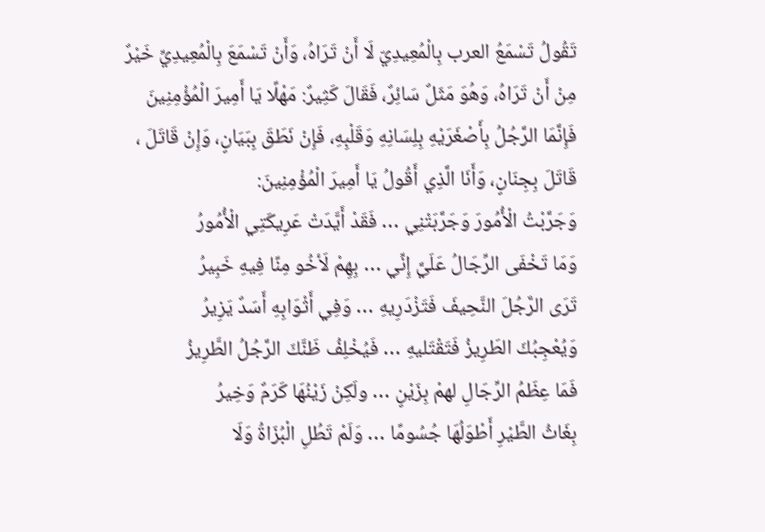تَقُولُ تَسْمَعُ العرب بِالْمُعِيدِيّ لَا أَنْ تَرَاهُ، وَأَنْ تَسْمَعَ بِالْمُعِيدِيِّ خَيْرٌ مِنْ أَنْ تَرَاهُ، وَهُوَ مَثَلٌ سَائِرٌ، فَقَالَ كَثِيرٌ: مَهْلًا يَا أَمِيرَ الْمُؤْمِنِينَ فَإِنَّمَا الرَّجُلُ بِأَصْغَرَيْهِ بِلِسَانِهِ وَقَلْبِهِ، فَإِنْ نَطَقَ بِبَيَانٍ، وَإِنْ قَاتَلَ ، قَاتَلَ بِجِنَانٍ، وَأَنَا الَّذِي أَقُولُ يَا أَمِيرَ الْمُؤْمِنِينَ:
وَجَرَّبْتُ الْأُمُورَ وَجَرَّبَتْنِي … فَقَدْ أَيَّدَتْ عَرِيكَتِي الْأُمُورُ
وَمَا تَخْفَى الرِّجَالُ عَلَيَّ إِنِّي … بِهِمْ لَأخُو مِنًا فِيهِ خَبِيرُ
تَرَى الرَّجُلَ النَّحِيفَ فَتَزْدَرِيهِ … وَفِي أَثْوَابِهِ أَسَدٌ يَزِيرُ
وَيُعْجِبُكَ الطَرِيزُ فَتَقْتَليهِ … فَيُخْلِفُ ظَنَّكَ الرَّجُلُ الطَّرِيزُ
فَمَا عِظَمُ الرِّجَالِ لهمْ بِزَيْنٍ … ولَكِنْ زَيْنُهَا كَرَمٌ وَخِيرُ
بِغَاثُ الطَّيْرِ أَطْوَلُهَا جُسُومًا … وَلَمْ تَطُلِ الْبُزَاةُ وَلَا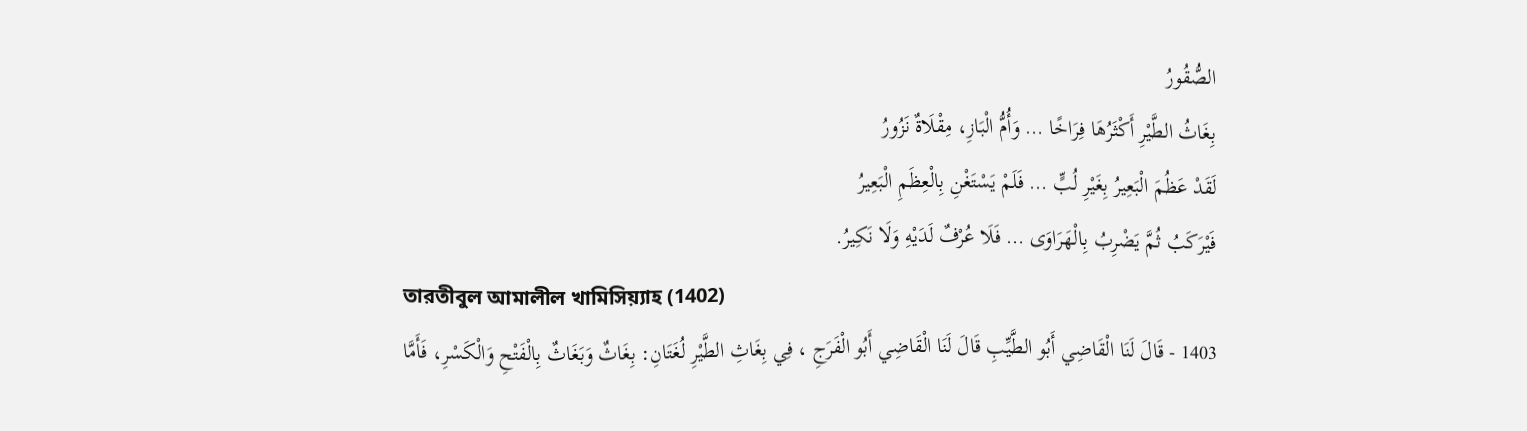الصُّقُورُ
بِغَاثُ الطَّيْرِ أَكْثَرُهَا فِرَاخًا … وَأُمُّ الْبَازِ، مِقْلَاةٌ نَزُورُ
لَقَدْ عَظُمَ الْبَعِيرُ بِغَيْرِ لُبٍّ … فَلَمْ يَسْتَغْنِ بِالْعِظَمِ الْبَعِيرُ
فَيْرَكَبُ ثُمَّ يَضْرِبُ بِالْهَرَاوَى … فَلَا عُرْفٌ لَدَيْهِ وَلَا نَكِيرُ.
তারতীবুল আমালীল খামিসিয়্যাহ (1402)
1403 - قَالَ لَنَا الْقَاضِي أَبُو الطَّيِّبِ قَالَ لَنَا الْقَاضِي أَبُو الْفَرَجِ ، فِي بِغَاثِ الطَّيْرِ لُغَتَانِ: بِغَاثٌ وَبَغَاثٌ بِالْفَتْحِ وَالْكَسْرِ، فَأَمَّا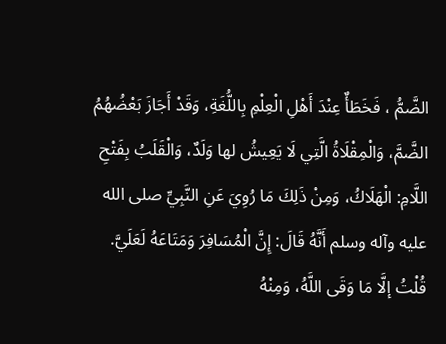الضَّمُّ ، فَخَطَأٌ عِنْدَ أَهْلِ الْعِلْمِ بِاللُّغَةِ، وَقَدْ أَجَازَ بَعْضُهُمُ الضَّمَّ، وَالْمِقْلَاةُ الَّتِي لَا يَعِيشُ لها وَلَدٌ، وَالْقَلَبُ بِفَتْحِ اللَّامِ: الْهَلَاكُ، وَمِنْ ذَلِكَ مَا رُوِيَ عَنِ النَّبِيِّ صلى الله عليه وآله وسلم أَنَّهُ قَالَ: إِنَّ الْمُسَافِرَ وَمَتَاعَهُ لَعَلَيَّ.
قُلْتُ إلَّا مَا وَقَى اللَّهُ، وَمِنْهُ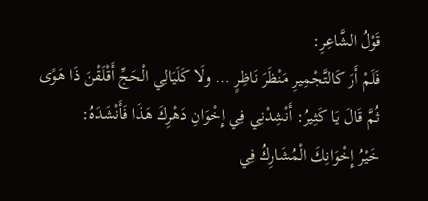قَوْلُ الشَّاعِرِ:
فَلَمْ أَرَ كَالتَّجْمِيرِ مَنْظَرَ نَاظِرٍ … ولَا كَلَيَالِي الْحَجِّ أَقْلَقْنَ ذَا هَوًى
ثُمَّ قَالَ يَا كَثِيرُ: أَنْشِدْنِي فِي إِخْوَانِ دَهْرِكَ هَذَا فَأَنْشَدَهُ:
خَيْرُ إِخْوَانِكَ الْمُشَارِكُ فِي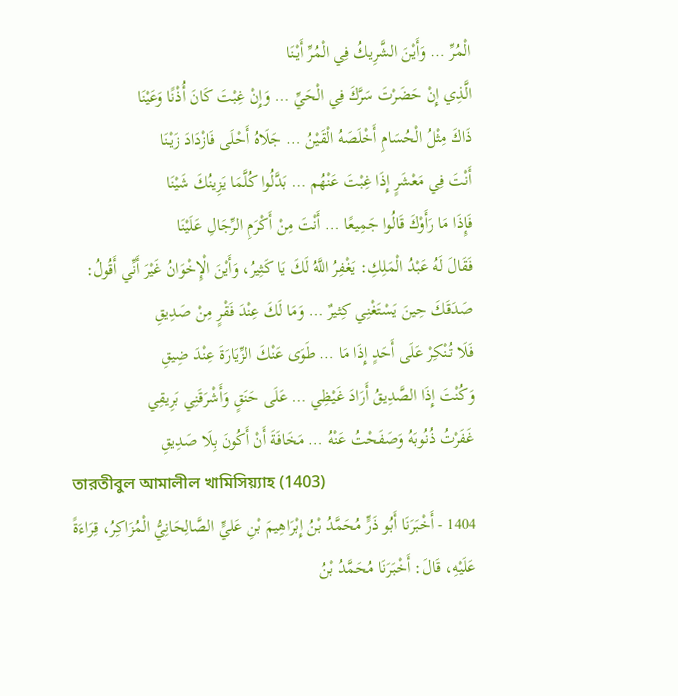الْمُرِّ … وَأَيْنَ الشَّرِيكُ فِي الْمُرِّ أَيْنَا
الَّذِي إِنْ حَضَرْتَ سَرَّكَ فِي الْحَيِّ … وَإِنْ غِبْتَ كَانَ أُذْنًا وَعَيْنَا
ذَاكَ مِثْلُ الْحُسَامِ أَخْلَصَهُ الْقَيْنُ … جَلَاهُ أَحْلَى فَازْدَادَ زَيْنَا
أَنْتَ فِي مَعْشَرٍ إِذَا غِبْتَ عَنْهُم … بَدَّلُوا كُلَّمَا يَزِينُكَ شَيْنَا
فَإِذَا مَا رَأَوْكَ قَالُوا جَمِيعًا … أَنْتَ مِنْ أَكْرَمِ الرِّجَالِ عَلَيْنَا
فَقَالَ لَهُ عَبْدُ الْمَلِكِ: يَغْفِرُ اللَّهُ لَكَ يَا كَثِيرُ، وَأَيْنَ الْإِخْوَانُ غَيْرَ أَنِّي أَقُولُ:
صَدَقَكَ حِينَ يَسْتَغْنِي كِثيرٌ … وَمَا لَكَ عِنْدَ فَقْرٍ مِنْ صَدِيقِ
فَلَا تُنْكِرْ عَلَى أَحَدٍ إِذَا مَا … طَوَى عَنْكَ الزِّيَارَةَ عِنْدَ ضِيقِ
وَكُنْتَ إِذَا الصَّدِيقُ أَرَادَ غَيْظِي … عَلَى حَنَقٍ وَأَشْرَقَنِي بَرِيقِي
غَفَرْتُ ذُنُوبَهُ وَصَفَحْتُ عَنْهُ … مَخَافَةَ أَنْ أَكُونَ بِلَا صَدِيقِ
তারতীবুল আমালীল খামিসিয়্যাহ (1403)
1404 - أَخْبَرَنَا أَبُو ذَرٍّ مُحَمَّدُ بْنُ إِبْرَاهِيمَ بْنِ عَليٍّ الصَّالِحَانِيُّ الْمُزَاكِرُ، قِرَاءَةً عَلَيْهِ، قَالَ: أَخْبَرَنَا مُحَمَّدُ بْنُ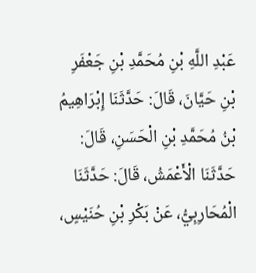عَبْدِ اللَّهِ بْنِ مُحَمَّدِ بْنِ جَعْفَرِ بْنِ حَيَّانَ، قَالَ: حَدَّثَنَا إِبْرَاهِيمُ بْنُ مُحَمَّدِ بْنِ الْحَسَنِ، قَالَ: حَدَّثَنَا الْأَعْمَشُ، قَالَ: حَدَّثَنَا الْمُحَارِبِيُّ، عَنْ بَكْرِ بْنِ حُنَيْسٍ،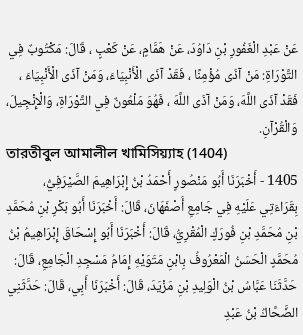عَنْ عَبْدِ الْغَفُورِ بْنِ دَاوُدَ، عَنْ هَمَّامٍ، عَنْ كَعْبٍ ، قَالَ: مَكْتُوبٌ فِي التَّوْرَاةِ: مَنْ آذَى مُؤْمِنًا ، فَقَدْ آذَى الْأَنْبِيَاءَ، وَمَنْ آذَى الْأَنْبِيَاءَ ، فَقَدْ آذَى اللَّهَ، وَمَنْ آذَى اللَّهَ ، فَهُوَ مَلْعُونٌ فِي التَّوْرَاةِ، وَالْإِنْجِيلَ، وَالْقُرْآنِ.
তারতীবুল আমালীল খামিসিয়্যাহ (1404)
1405 - أَخْبَرَنَا أَبُو مَنْصُورٍ أَحْمَدُ بْنُ إِبْرَاهِيمَ الصَّيْرَفِيُّ، بِقَرَاءَتِي عَلَيْهِ فِي جَامِعِ أَصْفَهَانَ، قَالَ: أَخْبَرَنَا أَبُو بَكْرِ بْنِ مُحَمَّدِ بْنِ مُحَمَّدِ بْنِ فُورَكٍ الْمُقْرِيُّ، قَالَ: أَخْبَرَنَا أَبُو إِسْحَاقَ إِبْرَاهِيمُ بْنُ مُحَمَّدٍ الْحَسَنُ الْمَعْرُوفُ بِابْنِ مَتَوَيْهِ إِمَامُ مَسْجِدِ الْجَامِعِ، قَالَ: حَدَّثَنَا عَبَّاسُ بْنُ الْوَلِيدِ بْنِ مَزْيَدَ، قَالَ: أَخْبَرَنَا أَبِي، قَالَ: حَدَّثَنِي الضَّحَّاكُ بْنُ عَبْدِ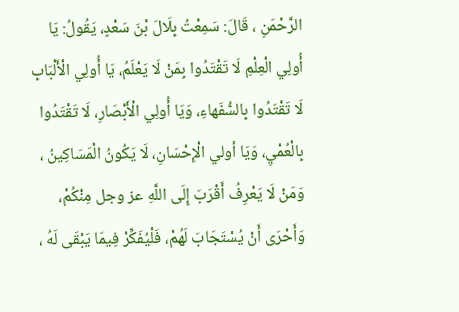الرَّحْمَنِ ، قَالَ: سَمِعْتُ بِلَالَ بْنَ سَعْدٍ، يَقُولُ: يَا أُولِي الْعِلْمِ لَا تَقْتَدُوا بِمَنْ لَا يَعْلَمُ، يَا أُولِي الْأَلْبَابِ لَا تَقْتَدُوا بِالسُّفَهاءِ، وَيَا أُولِي الْأَبْصَارِ، لَا تَقْتَدُوا بِالْعُمْيِ، وَيَا أولي الْإِحْسَانِ، لَا يَكُونُ الْمَسَاكِينُ ، وَمَنْ لَا يَعْرِفُ أَقْرَبَ إِلَى اللَّهِ عز وجل مِنْكُمْ، وَأَحْرَى أَنْ يُسْتَجَابَ لَهُمْ، فَلْيُفَكِّرْ فِيمَا يَبْقَى لَهُ ،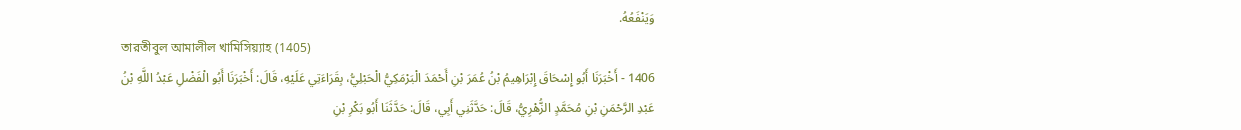وَيَنْفَعُهُ.
তারতীবুল আমালীল খামিসিয়্যাহ (1405)
1406 - أَخْبَرَنَا أَبُو إِسْحَاقَ إِبْرَاهِيمُ بْنُ عُمَرَ بْنِ أَحْمَدَ الْبَرْمَكِيُّ الْحَبْلِيُّ، بِقَرَاءَتِي عَلَيْهِ، قَالَ: أَخْبَرَنَا أَبُو الْفَضْلِ عَبْدُ اللَّهِ بْنُ عَبْدِ الرَّحْمَنِ بْنِ مُحَمَّدٍ الزُّهْرِيُّ، قَالَ: حَدَّثَنِي أَبِي، قَالَ: حَدَّثَنَا أَبُو بَكْرِ بْنِ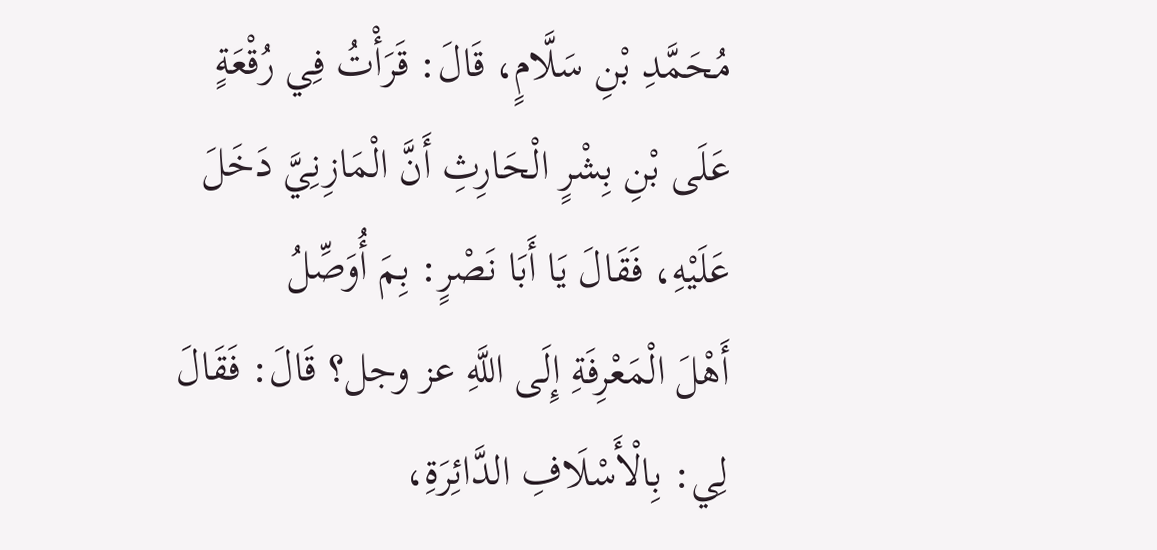مُحَمَّدِ بْنِ سَلَّامٍ، قَالَ: قَرَأْتُ فِي رُقْعَةٍ عَلَى بْنِ بِشْرٍ الْحَارِثِ أَنَّ الْمَازِنِيَّ دَخَلَ عَلَيْهِ، فَقَالَ يَا أَبَا نَصْرٍ: بِمَ أُوَصِّلُ
أَهْلَ الْمَعْرِفَةِ إِلَى اللَّهِ عز وجل؟ قَالَ: فَقَالَ لِي: بِالْأَسْلَافِ الدَّائِرَةِ،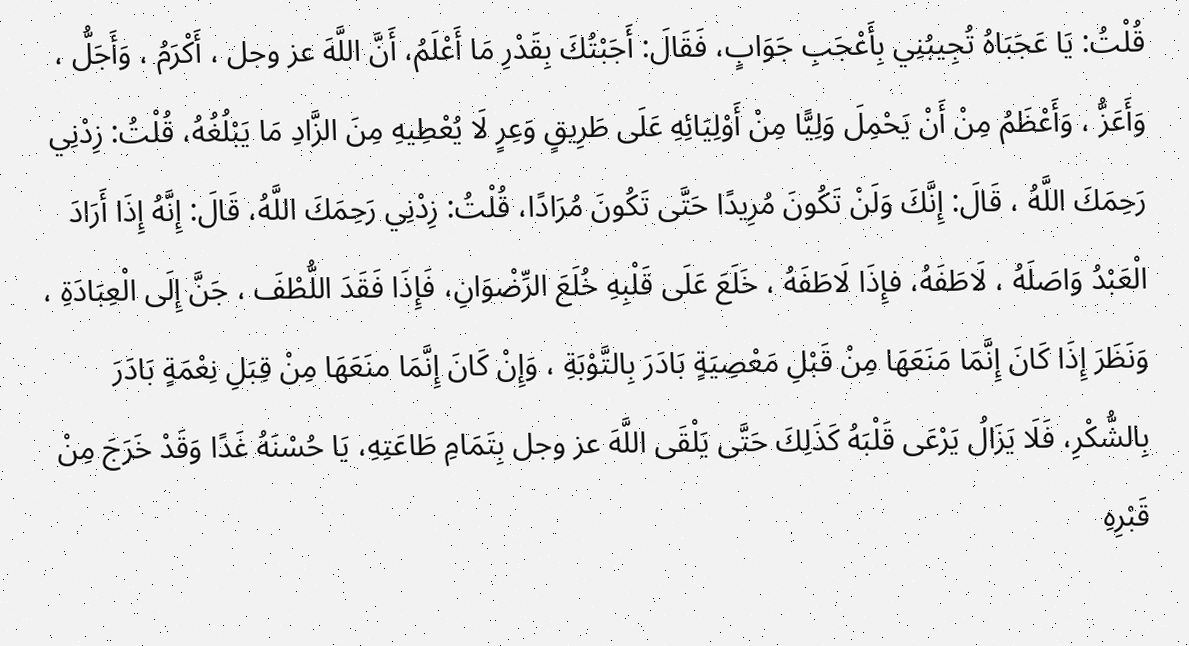قُلْتُ: يَا عَجَبَاهُ تُجِيبُنِي بِأَعْجَبِ جَوَابٍ، فَقَالَ: أَجَبْتُكَ بِقَدْرِ مَا أَعْلَمُ، أَنَّ اللَّهَ عز وجل ، أَكْرَمُ ، وَأَجَلُّ ، وَأَعَزُّ ، وَأَعْظَمُ مِنْ أَنْ يَحْمِلَ وَلِيًّا مِنْ أَوْلِيَائِهِ عَلَى طَرِيقٍ وَعِرٍ لَا يُعْطِيهِ مِنَ الزَّادِ مَا يَبْلُغُهُ، قُلْتُ: زِدْنِي رَحِمَكَ اللَّهُ ، قَالَ: إِنَّكَ وَلَنْ تَكُونَ مُرِيدًا حَتَّى تَكُونَ مُرَادًا، قُلْتُ: زِدْنِي رَحِمَكَ اللَّهُ، قَالَ: إِنَّهُ إِذَا أَرَادَ الْعَبْدُ وَاصَلَهُ ، لَاطَفَهُ، فإِذَا لَاطَفَهُ ، خَلَعَ عَلَى قَلْبِهِ خُلَعَ الرِّضْوَانِ، فَإِذَا فَقَدَ اللُّطْفَ ، جَنَّ إِلَى الْعِبَادَةِ ، وَنَظَرَ إِذَا كَانَ إِنَّمَا مَنَعَهَا مِنْ قَبْلِ مَعْصِيَةٍ بَادَرَ بِالتَّوْبَةِ ، وَإِنْ كَانَ إِنَّمَا منَعَهَا مِنْ قِبَلِ نِعْمَةٍ بَادَرَ بِالشُّكْرِ، فَلَا يَزَالُ يَرْعَى قَلْبَهُ كَذَلِكَ حَتَّى يَلْقَى اللَّهَ عز وجل بِتَمَامِ طَاعَتِهِ، يَا حُسْنَهُ غَدًا وَقَدْ خَرَجَ مِنْ قَبْرِهِ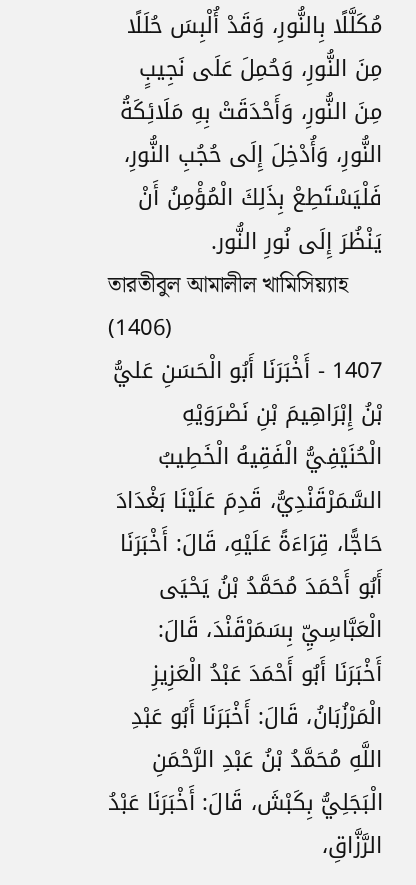مُكَلَّلًا بِالنُّورِ، وَقَدْ أُلْبِسَ حُلَلًا مِنَ النُّورِ، وَحُمِلَ عَلَى نَجِيبٍ مِنَ النُّورِ، وَأَحْدَقَتْ بِهِ مَلَائِكَةُ النُّورِ، وَأُدْخِلَ إِلَى حُجُبِ النُّورِ، فَلْيَسْتَطِعْ بِذَلِكَ الْمُؤْمِنُ أَنْ يَنْظُرَ إِلَى نُورِ النُّور.
তারতীবুল আমালীল খামিসিয়্যাহ (1406)
1407 - أَخْبَرَنَا أَبُو الْحَسَنِ عَليُّ بْنُ إِبْرَاهِيمَ بْنِ نَصْرَوَيْهِ الْحُنَيْفِيُّ الْفَقِيهُ الْخَطِيبُ السَّمَرْقَنْدِيُّ، قَدِمَ عَلَيْنَا بَغْدَادَ حَاجًّا، قِرَاءَةً عَلَيْهِ، قَالَ: أَخْبَرَنَا أَبُو أَحْمَدَ مُحَمَّدُ بْنُ يَحْيَى الْعَبَّاسِيِّ بِسَمَرْقَنْدَ، قَالَ: أَخْبَرَنَا أَبُو أَحْمَدَ عَبْدُ الْعَزِيزِ الْمَرْزُبَانُ، قَالَ: أَخْبَرَنَا أَبُو عَبْدِ اللَّهِ مُحَمَّدُ بْنُ عَبْدِ الرَّحْمَنِ الْبَجَلِيُّ بِكَبْشَ، قَالَ: أَخْبَرَنَا عَبْدُ الرَّزَّاقِ،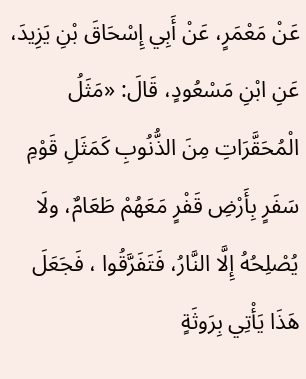عَنْ مَعْمَرٍ، عَنْ أَبِي إِسْحَاقَ بْنِ يَزِيدَ، عَنِ ابْنِ مَسْعُودٍ، قَالَ: «مَثَلُ الْمُحَقَّرَاتِ مِنَ الذُّنُوبِ كَمَثَلِ قَوْمِ سَفَرٍ بِأَرْضِ قَفْرٍ مَعَهُمْ طَعَامٌ، ولَا يُصْلِحُهُ إِلَّا النَّارُ، فَتَفَرَّقُوا ، فَجَعَلَ هَذَا يَأْتِي بِرَوثَةٍ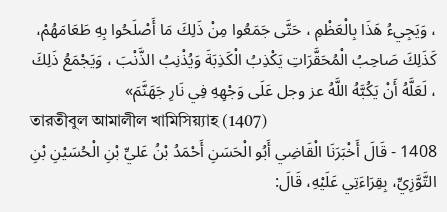، وَيَجِيءُ هَذَا بِالْعَظْمِ ، حَتَّى جَمَعُوا مِنْ ذَلِكَ مَا أَصْلَحُوا بِهِ طَعَامَهُمْ، كَذَلِكَ صَاحِبُ الْمُحَقَّرَاتِ يَكْذِبُ الْكَذِبَةَ وَيُذْنِبُ الذَّنْبَ ، وَيَجْمَعُ ذَلِكَ ، لَعَلَّهُ أَنْ يَكُبَّهُ اللَّهُ عز وجل عَلَى وَجْهِهِ فِي نَارِ جَهَنَّمَ»
তারতীবুল আমালীল খামিসিয়্যাহ (1407)
1408 - قَالَ أَخْبَرَنَا الْقَاضِي أَبُو الْحَسَنِ أَحْمَدُ بْنُ عَليِّ بْنِ الْحُسَيْنِ بْنِ التَّوَّزِيِّ، بِقِرَاءَتِي عَلَيْهِ، قَالَ: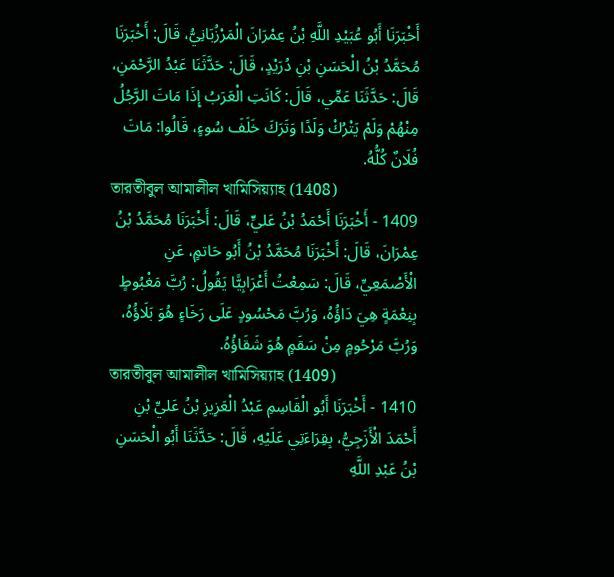أَخْبَرَنَا أَبُو عُبَيْدِ اللَّهِ بْنُ عِمْرَانَ الْمَرْزُبَانِيُّ، قَالَ: أَخْبَرَنَا مُحَمَّدُ بْنُ الْحَسَنِ بْنِ دُرَيْدٍ، قَالَ: حَدَّثَنَا عَبْدُ الرَّحْمَنِ، قَالَ: حَدَّثَنَا عَمِّي، قَالَ: كَانَتِ الْعَرَبُ إِذَا مَاتَ الرَّجُلُ مِنْهُمْ وَلَمْ يَتْرُكْ وَلَدًا وَتَرَكَ خَلَفَ سُوءٍ، قَالُوا: مَاتَ فُلَانٌ كُلُّهُ.
তারতীবুল আমালীল খামিসিয়্যাহ (1408)
1409 - أَخْبَرَنَا أَحْمَدُ بْنُ عَليٍّ، قَالَ: أَخْبَرَنَا مُحَمَّدُ بْنُ عِمْرَانَ، قَالَ: أَخْبَرَنَا مُحَمَّدُ بْنُ أَبُو حَاتمٍ، عَنِ الْأَصْمَعِيِّ، قَالَ: سَمِعْتُ أَعْرَابِيًّا يَقُولُ: رُبَّ مَغْبُوطٍ بِنِعْمَةٍ هِيَ دَاؤُهُ، وَرُبَّ مَحْسُودٍ عَلَى رَخَاءٍ هُوَ بَلَاؤُهُ، وَرُبَّ مَرْحُومٍ مِنْ سَقَمٍ هُوَ شَقَاؤُهُ.
তারতীবুল আমালীল খামিসিয়্যাহ (1409)
1410 - أَخْبَرَنَا أَبُو الْقَاسِمِ عَبْدُ الْعَزِيزِ بْنُ عَليِّ بْنِ أَحْمَدَ الْأَزَجِيُّ، بِقِرَاءَتِي عَلَيْهِ، قَالَ: حَدَّثَنَا أَبُو الْحَسَنِ بْنُ عَبْدِ اللَّهِ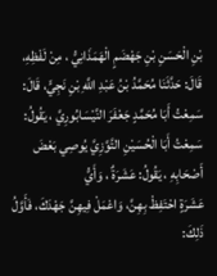بْنِ الْحَسَنِ بْنِ جَهْضَمٍ الْهَمَذَانِيُّ ، مِنْ لَفْظِهِ، قَالَ: حَدَّثَنَا مُحَمَّدُ بْنُ عَبْدِ اللَّهِ بْنِ نَجِيٍّ، قَالَ: سَمِعْتُ أَبَا مُحَمَّدٍ جَعْفَرَ النَّيْسَابُورِيَّ ، يَقُولُ: سَمِعْتُ أَبَا الْحُسَيْنِ التَّوَّزِيَّ يُوصِي بَعْضَ أَصْحَابِهِ ، يَقُولُ: عَشَرَةٌ ، وَأَيُّ
عَشَرَةٍ احْتَفِظْ بِهِنَّ، وَاعْمَلْ فِيهِنَّ جَهْدَكَ، فَأَوَّلُ ذَلِكَ: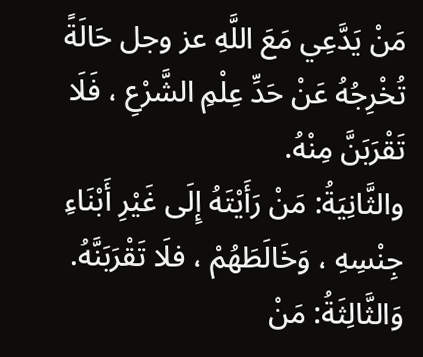مَنْ يَدَّعِي مَعَ اللَّهِ عز وجل حَالَةً تُخْرِجُهُ عَنْ حَدِّ عِلْمِ الشَّرْعِ ، فَلَا تَقْرَبَنَّ مِنْهُ.
والثَّانِيَةُ: مَنْ رَأَيْتَهُ إِلَى غَيْرِ أَبْنَاءِ جِنْسِهِ ، وَخَالَطَهُمْ ، فلَا تَقْرَبَنَّهُ.
وَالثَّالِثَةُ: مَنْ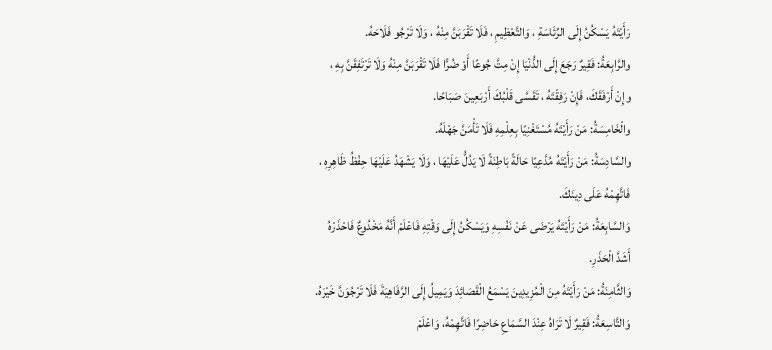رَأَيْتَهُ يَسْكُنُ إِلَى الرِّئَاسَةِ ، وَالتَّعْظِيمِ ، فَلَا تَقْرَبَنَّ مِنْهُ ، وَلَا تَرْجُو فَلَاحَهُ.
والرَّابِعَةُ: فَقِيرٌ رَجَعَ إِلَى الدُّنْيَا إِنْ مِتَّ جُوعًا أَوْ ضُرًّا فَلَا تَقْرَبَنَّ مِنْهُ وَلَا تَرْتَفِقَنَّ بِهِ ، وإِنْ أَرْفَقَكَ، فَإِنْ رَفِقْتَهُ ، تَقَسَّى قَلْبُكَ أَرْبَعِينَ صَبَاحًا.
والْخَامِسَةُ: مَنْ رَأَيْتَهُ مُسْتَغْنِيًا بِعِلْمِهِ فَلَا تَأْمَنَّ جَهْلَهُ.
والسَّادِسَةُ: مَنْ رَأَيْتَهُ مُدَّعِيًا حَالَةً بَاطِنَةً لَا يَدُلُّ عَلَيْهَا ، وَلَا يَشْهَدُ عَلَيْهَا حِفْظُ ظَاهِرِهِ ، فَاتَّهِمْهُ عَلَى دِينَكَ.
وَالسَّابِعَةُ: مَنْ رَأَيْتَهُ يَرْضَى عَنْ نَفْسِهِ وَيَسْكُنُ إِلَى وَقْتِهِ فَاعْلَمْ أَنَّهُ مَخْدُوعٌ فَاحْذَرْهُ أَشَدَّ الْحَذَرِ.
وَالثَّامِنَةُ: مَنْ رَأَيْتَهُ مِنَ الْمُزِيدِينَ يَسْمَعُ الْقَصَائِدَ وَيَمِيلُ إِلَى الرَّفَاهِيَةَ فَلَا تَرْجُوَنَّ خَيْرَهُ.
وَالتَّاسِعَةُ: فَقِيرٌ لَا تَرَاهُ عِنْدَ السَّمَاعِ حَاضِرًا فَاتَّهِمْهُ، وَاعْلَمْ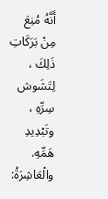أَنَّهُ مُنِعَ مِنْ بَرَكَاتِ ذَلِكَ ، لِتَشَوش سِرِّهِ ، وتَبْدِيدِ هَمِّهِ.
والْعَاشِرَةُ: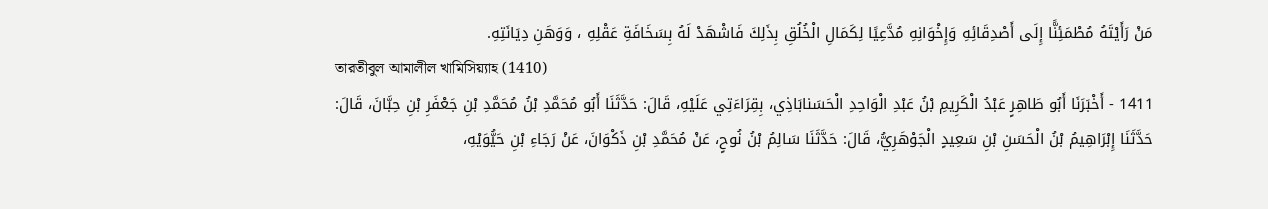مَنْ رَأَيْتَهُ مُطْمَئِنًّا إِلَى أَصْدِقَائِهِ وَإِخْوَانِهِ مُدَّعِيًا لِكَمَالِ الْخُلُقِ بِذَلِكَ فَاشْهَدْ لَهُ بِسَخَافَةِ عَقْلِهِ ، وَوَهَنِ دِيَانَتِهِ.
তারতীবুল আমালীল খামিসিয়্যাহ (1410)
1411 - أَخْبَرَنَا أَبُو طَاهِرٍ عَبْدُ الْكَرِيمِ بْنُ عَبْدِ الْوَاحِدِ الْحَسَنابَاذِي، بِقِرَاءَتِي عَلَيْهِ، قَالَ: حَدَّثَنَا أَبُو مُحَمَّدِ بْنُ مُحَمَّدِ بْنِ جَعْفَرِ بْنِ حِبَّانَ، قَالَ: حَدَّثَنَا إِبْرَاهِيمُ بْنُ الْحَسَنِ بْنِ سَعِيدٍ الْجَوْهَرِيُّ، قَالَ: حَدَّثَنَا سَالِمُ بْنُ نُوحٍ، عَنْ مُحَمَّدِ بْنِ ذَكْوَانَ، عَنْ رَجَاءِ بْنِ حَيُّوَيْهِ،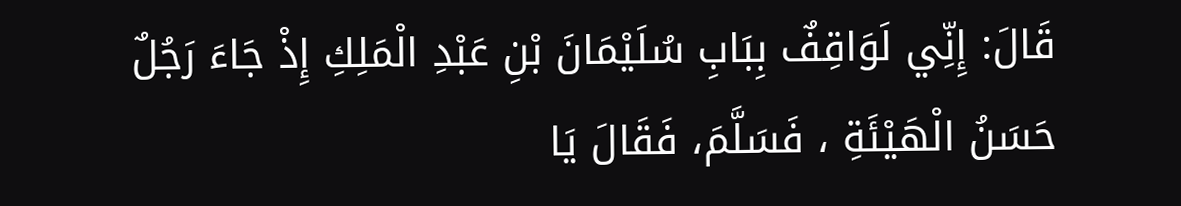قَالَ: إِنِّي لَوَاقِفٌ بِبَابِ سُلَيْمَانَ بْنِ عَبْدِ الْمَلِكِ إِذْ جَاءَ رَجُلٌ حَسَنُ الْهَيْئَةِ ، فَسَلَّمَ، فَقَالَ يَا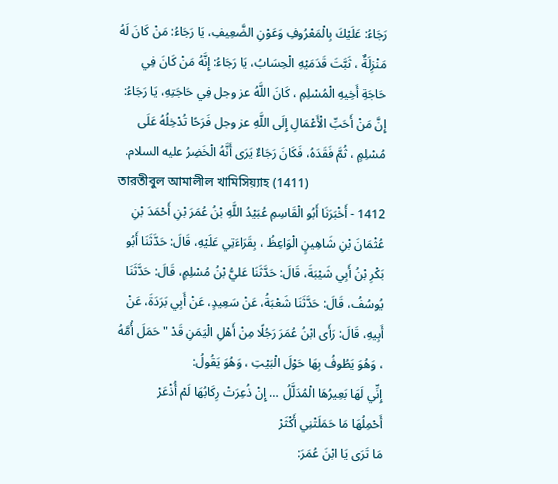رَجَاءُ: عَلَيْكَ بِالْمَعْرُوفِ وَعَوْنِ الضَّعِيفِ، يَا رَجَاءُ: مَنْ كَانَ لَهُ مَنْزِلَةٌ ، ثَبَّتَ قَدَمَيْهِ الْحِسَابُ، يَا رَجَاءُ: إِنَّهُ مَنْ كَانَ فِي حَاجَةِ أَخِيهِ الْمُسْلِمِ ، كَانَ اللَّهُ عز وجل فِي حَاجَتِهِ، يَا رَجَاءُ: إِنَّ مَنْ أَحَبِّ الْأَعْمَالِ إِلَى اللَّهِ عز وجل فَرَحًا تُدْخِلُهُ عَلَى مُسْلِمٍ ، ثُمَّ فَقَدَهُ، فَكَانَ رَجَاءٌ يَرَى أَنَّهُ الْخَضِرُ عليه السلام.
তারতীবুল আমালীল খামিসিয়্যাহ (1411)
1412 - أَخْبَرَنَا أَبُو الْقَاسِمِ عُبَيْدُ اللَّهِ بْنُ عُمَرَ بْنِ أَحْمَدَ بْنِ عُثْمَانَ بْنِ شَاهِينٍ الْوَاعِظُ ، بِقَرَاءَتِي عَلَيْهِ، قَالَ: حَدَّثَنَا أَبُو بَكْرِ بْنُ أَبِي شَيْبَةَ، قَالَ: حَدَّثَنَا عَليُّ بْنُ مُسْلِمٍ، قَالَ: حَدَّثَنَا يُوسُفُ، قَالَ: حَدَّثَنَا شَعْبَةُ، عَنْ سَعِيدٍ، عَنْ أَبِي بَرَدَةَ، عَنْ أَبِيهِ، قَالَ: رَأَى ابْنُ عُمَرَ رَجُلًا مِنْ أَهْلِ الْيَمَنِ قَدْ " حَمَلَ أُمَّهُ ، وَهُوَ يَطُوفُ بِهَا حَوْلَ الْبَيْتِ ، وَهُوَ يَقُولُ:
إِنِّي لَهَا بَعِيرُهَا الْمُدَلَّلُ … إِنْ ذُعِرَتْ رِكَابُهَا لَمْ أُذْعَرْ
أَحْمِلُهَا مَا حَمَلَتْنِي أَكْثَرْ
مَا تَرَى يَا ابْنَ عُمَرَ: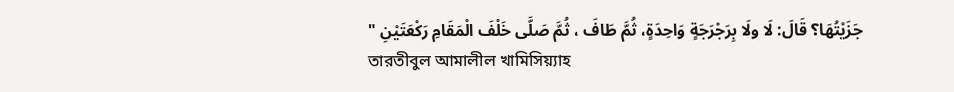جَزَيْتُهَا؟ قَالَ: لَا ولَا بِرَجْرَجَةٍ وَاحِدَةٍ، ثُمَّ طَافَ ، ثُمَّ صَلَّى خَلْفَ الْمَقَامِ رَكْعَتَيْنِ "
তারতীবুল আমালীল খামিসিয়্যাহ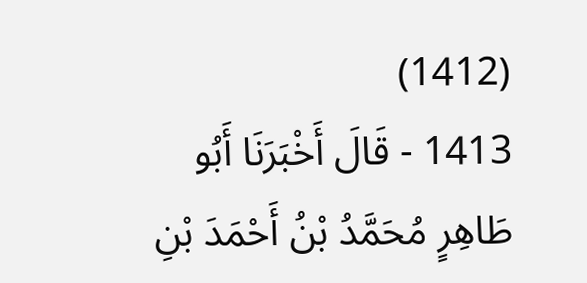(1412)
1413 - قَالَ أَخْبَرَنَا أَبُو طَاهِرٍ مُحَمَّدُ بْنُ أَحْمَدَ بْنِ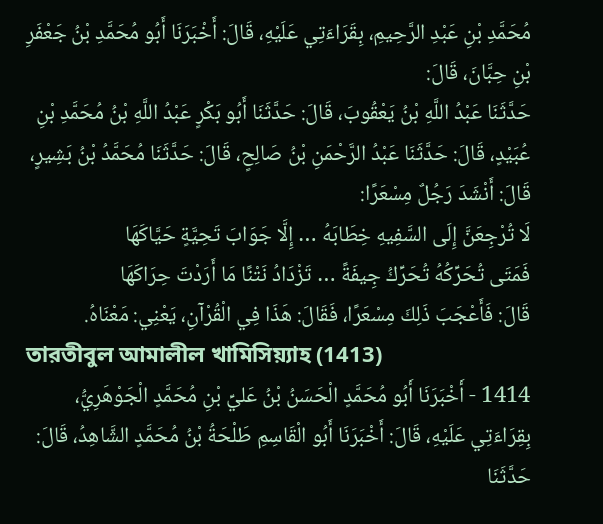مُحَمَّدِ بْنِ عَبْدِ الرَّحِيمِ، بِقَرَاءَتِي عَلَيْهِ، قَالَ: أَخْبَرَنَا أَبُو مُحَمَّدِ بْنُ جَعْفَرِ بْنِ حِبَّانَ، قَالَ:
حَدَّثَنَا عَبْدُ اللَّهِ بْنُ يَعْقُوبَ، قَالَ: حَدَّثَنَا أَبُو بَكْرٍ عَبْدُ اللَّهِ بْنُ مُحَمَّدِ بْنِ عُبَيْدٍ، قَالَ: حَدَّثَنَا عَبْدُ الرَّحْمَنِ بْنُ صَالِحٍ، قَالَ: حَدَّثَنَا مُحَمَّدُ بْنُ بَشِيرٍ، قَالَ: أَنْشَدَ رَجُلٌ مِسْعَرًا:
لَا تُرْجِعَنَّ إِلَى السَّفِيهِ خِطَابَهُ … إِلَّا جَوَابَ تَحِيَّةٍ حَيَّاكَهَا
فَمَتَى تُحَرِّكُهُ تُحَرِّكُ جِيفَةً … تَزْدَادُ نَتْنًا مَا أَرَدْتَ حِرَاكَهَا
قَالَ: فَأَعْجَبَ ذَلِكَ مِسْعَرًا، فَقَالَ: هَذَا فِي الْقُرْآنِ، يَعْنِي: مَعْنَاهُ.
তারতীবুল আমালীল খামিসিয়্যাহ (1413)
1414 - أَخْبَرَنَا أَبُو مُحَمَّدٍ الْحَسَنُ بْنُ عَليِّ بْنِ مُحَمَّدٍ الْجَوْهَرِيُّ، بِقِرَاءَتِي عَلَيْهِ، قَالَ: أَخْبَرَنَا أَبُو الْقَاسِمِ طَلْحَةُ بْنُ مُحَمَّدٍ الشَّاهِدُ، قَالَ: حَدَّثَنَا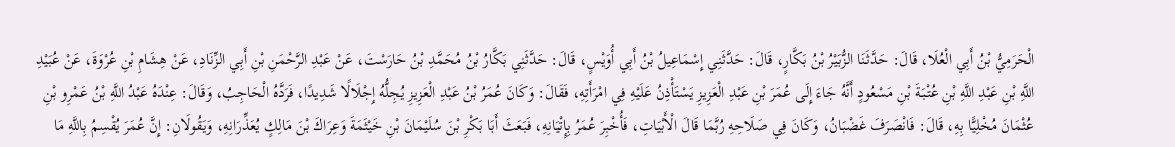الْحَرَمِيُّ بْنُ أَبِي الْعُلَا، قَالَ: حَدَّثَنَا الزُّبَيْرُ بْنُ بَكَّارٍ، قَالَ: حَدَّثَنِي إِسْمَاعِيلُ بْنُ أَبِي أُوَيْسٍ، قَالَ: حَدَّثَنِي بَكَّارُ بْنُ مُحَمَّدِ بْنُ حَارَسْتَ، عَنْ عَبْدِ الرَّحْمَنِ بْنِ أَبِي الزِّنَادِ، عَنْ هِشَامِ بْنِ عُرْوَةَ، عَنْ عُبَيْدِ اللَّهِ بْنِ عَبْدِ اللَّهِ بْنِ عُتْبَةَ بْنِ مَسْعُودٍ أَنَّهُ جَاءَ إِلَى عُمَرَ بْنِ عَبْدِ الْعَزِيزِ يَسْتَأْذِنُ عَلَيْهِ فِي امْرَأَتِهِ، فَقَالَ: وَكَانَ عُمَرُ بْنُ عَبْدِ الْعَزِيزِ يُجِلُّهُ إِجْلَالًا شَدِيدًا، فَرَدَّهُ الْحَاجِبُ، وَقَالَ: عِنْدَهُ عَبْدُ اللَّهِ بْنُ عَمْرِو بْنِ عُثْمَانَ مُخْلِيًّا بِهِ، قَالَ: فَانْصَرَفَ غَضْبَانُ، وَكَانَ فِي صَلَاحِهِ رُبَّمَا قَالَ الْأَبْيَاتِ، فَأُخْبِرَ عُمَرُ بِإِتْيَانِهِ، فَبَعَثَ أَبَا بَكْرِ بْنَ سُلَيْمَانَ بْنِ خَيْثَمَةَ وَعِرَاكَ بْنَ مَالِكٍ يُعَذِّرَانِهِ، وَيَقُولَانِ: إِنَّ عُمَرَ يُقْسِمُ بِاللَّهِ مَا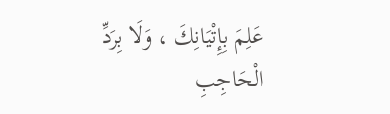عَلِمَ بِإِتْيَانِكَ ، وَلَا بِرَدِّ الْحَاجِبِ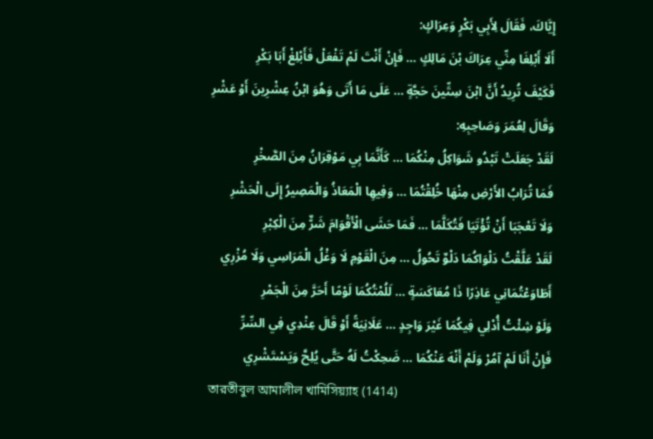إِيَّاكَ، فَقَالَ لِأَبِي بَكْرٍ وَعِرَاكٍ:
أَلَا أَبْلِغَا مِنِّي عِرَاكَ بْنَ مَالِكٍ … فَإِنْ أَنْتَ لَمْ تَفْعَلْ فَأَبْلِغْ أَبَا بَكْرِ
فَكَيْفَ تُرِيدُ أَنَّ ابْنَ سِتِّينَ حَجَّةٍ … عَلَى مَا أَتَى وَهُوَ ابْنُ عِشْرِينَ أَوْ عَشْرِ
وَقَالَ لِعُمَرَ وَصَاحِبِهِ:
لَقَدْ جَعَلَتْ تَبْدُو شَوَاكِلُ مِنْكُمَا … كَأَنَّمَا بِي مَوْقِرَانُ مِنَ الصَّخْرِ
فَمَا تُرَابُ الأَرْضِ مِنْهَا خُلِقْتُمَا … وَفِيهِا الْمَعَاذُ وَالْمَصِيرُ إِلَى الْحَشْرِ
وَلَا تَعْجَبَا أَنْ تُؤْتَيَا فَتُكَلَّمَا … فَمَا حَشَى الْأَقْوَامَ شَرٌّ مِنَ الْكِبْرِ
لَقَدْ عَلَّقْتُ دَلْوَاكُمَا دَلْوٌ تَحُولُ … مِنَ الْقَوْمِ لَا وَغْلُ الْمَرَاسِي وَلَا مُزْرِي
أَطَاوَعْتُمَانِي عَاذِرًا ذَا مُعَاكَسَةٍ … لَلُمْتُكُمَا لَوْمًا أَحَرَّ مِنَ الْجَمْرِ
وَلَوْ شِئْتُ أُدْلِي فِيكُمَا غَيْرَ وَاجِدٍ … عَلَانِيَةً أَوْ قَالَ عِنْدِي فِي السِّرِّ
فَإِنْ أَنَا لَمْ آمُرْ وَلَمْ أَنْهَ عَنْكُمَا … ضَحِكْتُ لَهُ حَتَّى يُلِحَّ وَيَسْتَشْرِي
তারতীবুল আমালীল খামিসিয়্যাহ (1414)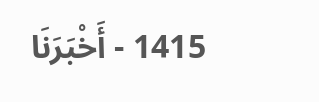1415 - أَخْبَرَنَا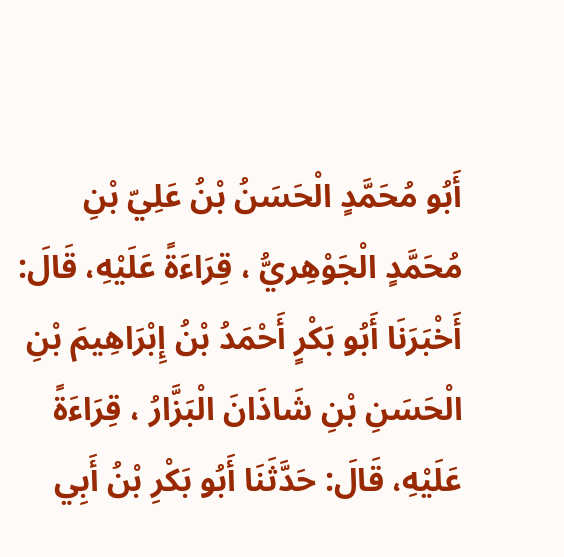أَبُو مُحَمَّدٍ الْحَسَنُ بْنُ عَلِيّ بْنِ
مُحَمَّدٍ الْجَوْهِريُّ ، قِرَاءَةً عَلَيْهِ، قَالَ: أَخْبَرَنَا أَبُو بَكْرٍ أَحْمَدُ بْنُ إِبْرَاهِيمَ بْنِ الْحَسَنِ بْنِ شَاذَانَ الْبَزَّارُ ، قِرَاءَةً عَلَيْهِ، قَالَ: حَدَّثَنَا أَبُو بَكْرِ بْنُ أَبِي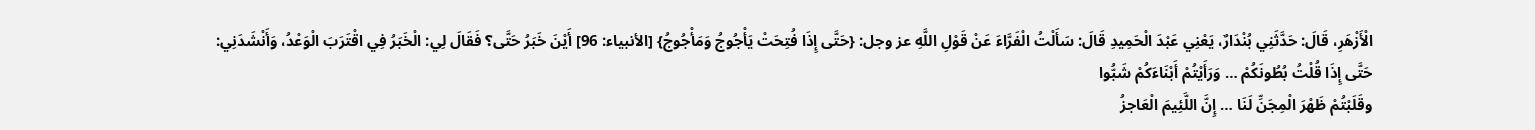الْأَزْهَرِ، قَالَ: حَدَّثَنِي بُنْدَارٌ، يَعْنِي عَبْدَ الْحَمِيدِ قَالَ: سَأَلْتُ الْفَرَّاءَ عَنْ قَوْلِ اللَّهِ عز وجل: {حَتَّى إِذَا فُتِحَتْ يَأْجُوجُ وَمَأْجُوجُ} [الأنبياء: 96] أَيْنَ خَبَرُ حَتَّى؟ فَقَالَ لِي: الْخَبَرُ فِي اقْتَرَبَ الْوَعْدُ، وَأَنْشَدَنِي:
حَتَّى إِذَا قُلْتُ بُطُونَكُمْ … وَرَأَيْتُمْ أَبْنَاءَكُمْ شَبُّوا
وقَلَبْتُمْ ظَهْرَ الْمِجَنِّ لَنَا … إِنَّ اللَّئِيمَ الْعَاجزُ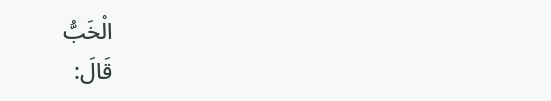الْخَبُّ
قَالَ: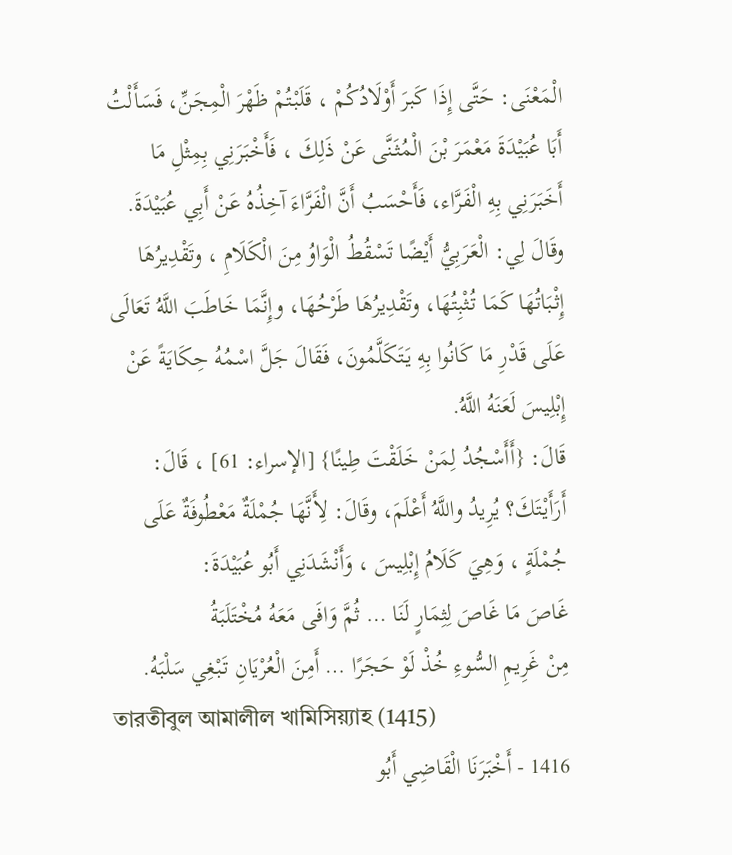الْمَعْنَى: حَتَّى إِذَا كَبرَ أَوْلَادُكُمْ ، قَلَبْتُمْ ظَهْرَ الْمِجَنِّ، فَسَأَلْتُ أَبَا عُبَيْدَةَ مَعْمَرَ بْنَ الْمُثَنَّى عَنْ ذَلِكَ ، فَأَخْبَرَنِي بِمِثْلِ مَا أَخَبَرَنِي بِهِ الْفَرَّاء، فَأَحْسَبُ أَنَّ الْفَرَّاءَ آخِذُهُ عَنْ أَبِي عُبَيْدَةَ.
وقَالَ لِي: الْعَرَبِيُّ أَيْضًا تَسْقُطُ الْوَاوُ مِنَ الْكَلَامِ ، وتَقْدِيرُهَا إِثْبَاتُهَا كَمَا تُثْبِتُهَا، وتَقْدِيرُهَا طَرْحُهَا، وإِنَّمَا خَاطَبَ اللَّهُ تَعَالَى عَلَى قَدْرِ مَا كَانُوا بِهِ يَتَكَلَّمُونَ، فَقَالَ جَلَّ اسْمُهُ حِكَايَةً عَنْ إِبْلِيسَ لَعَنَهُ اللَّهُ.
قَالَ: {أَأَسْجُدُ لِمَنْ خَلَقْتَ طِينًا} [الإسراء: 61] ، قَالَ: أَرَأَيْتَكَ؟ يُرِيدُ واللَّهُ أَعْلَمَ، وقَالَ: لِأَنَّهَا جُمْلَةٌ مَعْطُوفَةٌ عَلَى جُمْلَةٍ ، وَهِيَ كَلَامُ إِبْلِيسَ ، وَأَنْشَدَنِي أَبُو عُبَيْدَةَ:
غَاصَ مَا غَاصَ لِثِمَارٍ لَنَا … ثُمَّ وَافَى مَعَهُ مُخْتَلَبَةُ
مِنْ غَرِيمِ السُّوءِ خُذْ لَوْ حَجَرًا … أَمِنَ الْعُرْيَانِ تَبْغِي سَلْبَهُ.
তারতীবুল আমালীল খামিসিয়্যাহ (1415)
1416 - أَخْبَرَنَا الْقَاضِي أَبُو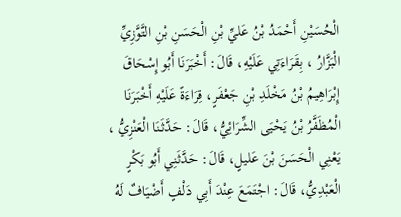الْحُسَيْنِ أَحْمَدُ بْنُ عَليِّ بْنِ الْحَسَنِ بْنِ التَّوَّزِيِّ الْبَزَّارُ ، بِقَرَاءَتِي عَلَيْهِ، قَالَ: أَخْبَرَنَا أَبُو إِسْحَاقَ إِبْرَاهِيمُ بْنُ مَخْلَدِ بْنِ جَعْفَرٍ، قِرَاءَةً عَلَيْهِ أَخْبَرَنَا الْمُظَفَّرُ بْنُ يَحْيَى الشِّرَائِيُّ، قَالَ: حَدَّثَنَا الْعَنْزِيُّ ، يَعْنِي الْحَسَنَ بْنَ عَليلٍ، قَالَ: حَدَّثَنِي أَبُو بَكْرٍ الْعَبْدِيُّ، قَالَ: اجْتَمَعَ عِنْدَ أَبِي دَلْفٍ أَضْيَافٌ لَهُ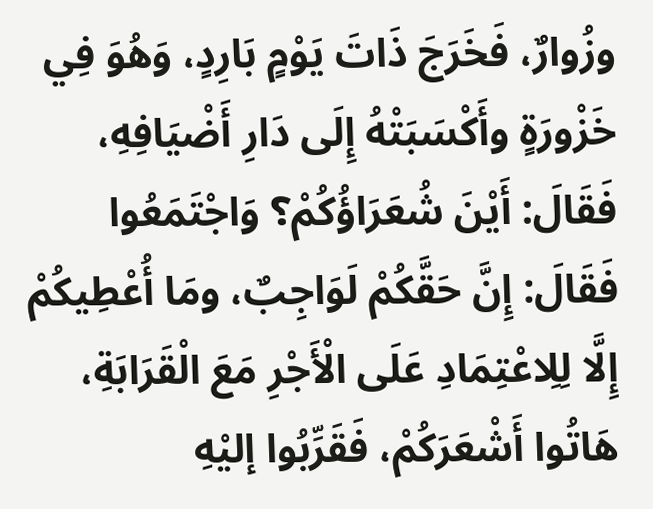وزُوارٌ، فَخَرَجَ ذَاتَ يَوْمٍ بَارِدٍ، وَهُوَ فِي خَزْورَةٍ وأَكْسَبَتْهُ إِلَى دَارِ أَضْيَافِهِ، فَقَالَ: أَيْنَ شُعَرَاؤُكُمْ؟ وَاجْتَمَعُوا فَقَالَ: إِنَّ حَقَّكُمْ لَوَاجِبٌ، ومَا أُعْطِيكُمْ إِلَّا لِلِاعْتِمَادِ عَلَى الْأَجْرِ مَعَ الْقَرَابَةِ، هَاتُوا أَشْعَرَكُمْ، فَقَرِّبُوا إليْهِ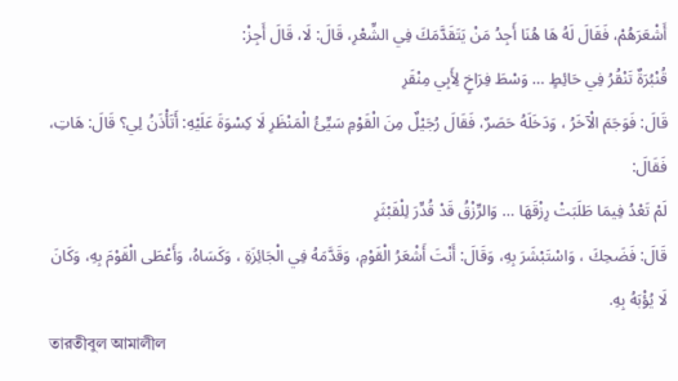أَشْعَرَهُمْ، فَقَالَ لَهُ هَا هُنَا أَجِدُ مَنْ يَتَقَدَّمَكَ فِي الشِّعْرِ، قَالَ: لَا، قَالَ أَجِزْ:
قُنْبُرَةٌ تَنْقُرُ فِي حَائِطٍ … وَسْطَ فِرَاخٍ لِأَبِي مِنْقَرِ
قَالَ: فَوَجَمَ الْآخَرُ ، وَدَخَلَهُ حَصَرٌ، فَقَالَ رُجَيْلٌ مِنَ الْقَوْمِ سَيِّئُ الْمَنْظَرِ لَا كِسْوَةَ عَلَيْهِ: أَتَأْذَنُ لِي؟ قَالَ: هَاتِ، فَقَالَ:
لَمْ تَعْدُ فِيمَا طَلَبَتْ رِزْقَهَا … وَالرِّزْقُ قَدْ قُدِّرَ لِلْقَبْثَرِ
قَالَ: فَضَحِكَ ، وَاسْتَبْشَرَ بِهِ، وَقَالَ: أَنْتَ أَشْعَرُ الْقَوْمِ، وَقَدَّمَهُ فِي الْجَائِزَةِ ، وَكَسَاهُ، وَأَعْطَى الْقَوْمَ بِهِ، وَكَانَ لَا يُؤْبَهُ بِهِ.
তারতীবুল আমালীল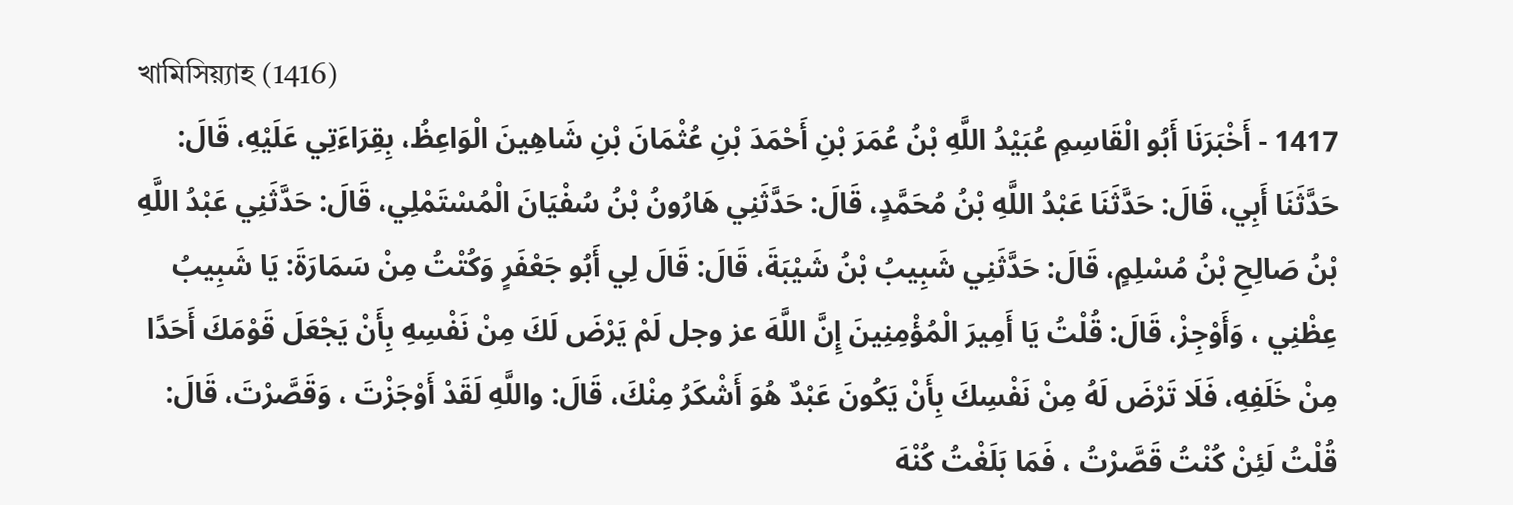খামিসিয়্যাহ (1416)
1417 - أَخْبَرَنَا أَبُو الْقَاسِمِ عُبَيْدُ اللَّهِ بْنُ عُمَرَ بْنِ أَحْمَدَ بْنِ عُثْمَانَ بْنِ شَاهِينَ الْوَاعِظُ، بِقِرَاءَتِي عَلَيْهِ، قَالَ: حَدَّثَنَا أَبِي، قَالَ: حَدَّثَنَا عَبْدُ اللَّهِ بْنُ مُحَمَّدٍ، قَالَ: حَدَّثَنِي هَارُونُ بْنُ سُفْيَانَ الْمُسْتَمْلِي، قَالَ: حَدَّثَنِي عَبْدُ اللَّهِ بْنُ صَالِحِ بْنُ مُسْلِمٍ، قَالَ: حَدَّثَنِي شَبِيبُ بْنُ شَيْبَةَ، قَالَ: قَالَ لِي أَبُو جَعْفَرٍ وَكُتْتُ مِنْ سَمَارَةَ: يَا شَبِيبُ عِظْنِي ، وَأَوْجِزْ، قَالَ: قُلْتُ يَا أَمِيرَ الْمُؤْمِنِينَ إِنَّ اللَّهَ عز وجل لَمْ يَرْضَ لَكَ مِنْ نَفْسِهِ بِأَنْ يَجْعَلَ قَوْمَكَ أَحَدًا مِنْ خَلَفِهِ، فَلَا تَرْضَ لَهُ مِنْ نَفْسِكَ بِأَنْ يَكُونَ عَبْدٌ هُوَ أَشْكَرُ مِنْكَ، قَالَ: واللَّهِ لَقَدْ أَوْجَزْتَ ، وَقَصَّرْتَ، قَالَ: قُلْتُ لَئِنْ كُنْتُ قَصَّرْتُ ، فَمَا بَلَغْتُ كُنْهَ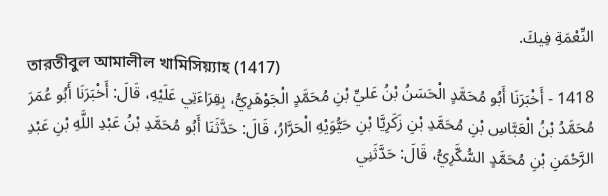النِّعْمَةِ فِيكَ.
তারতীবুল আমালীল খামিসিয়্যাহ (1417)
1418 - أَخْبَرَنَا أَبُو مُحَمَّدٍ الْحَسَنُ بْنُ عَليِّ بْنِ مُحَمَّدٍ الْجَوْهَرِيُّ، بِقِرَاءَتِي عَلَيْهِ، قَالَ: أَخْبَرَنَا أَبُو عُمَرَ مُحَمَّدُ بْنُ الْعَبَّاسِ بْنِ مُحَمَّدِ بْنِ زَكَرِيَّا بْنِ حَيُّوَيْهِ الْحَرَّارُ، قَالَ: حَدَّثَنَا أَبُو مُحَمَّدِ بْنُ عَبْدِ اللَّهِ بْنِ عَبْدِ الرَّحْمَنِ بْنِ مُحَمَّدٍ السُّكَّرِيُّ، قَالَ: حَدَّثَنِي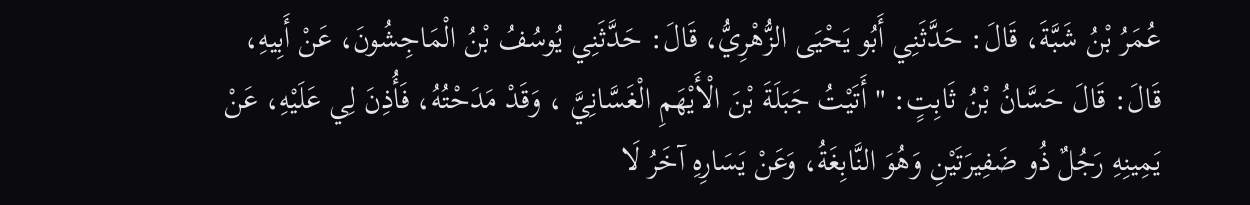عُمَرُ بْنُ شَبَّةَ، قَالَ: حَدَّثَنِي أَبُو يَحْيَى الزُّهْرِيُّ، قَالَ: حَدَّثَنِي يُوسُفُ بْنُ الْمَاجِشُونَ، عَنْ أَبِيهِ، قَالَ: قَالَ حَسَّانُ بْنُ ثَابِتٍ: " أَتَيْتُ جَبَلَةَ بْنَ الْأَيْهَمِ الْغَسَّانِيَّ ، وَقَدْ مَدَحْتُهُ، فَأُذِنَ لِي عَلَيْهِ، عَنْ يَمِينِهِ رَجُلٌ ذُو ضَفِيرَتَيْنِ وَهُوَ النَّابِغَةُ، وَعَنْ يَسَارِهِ آخَرُ لَا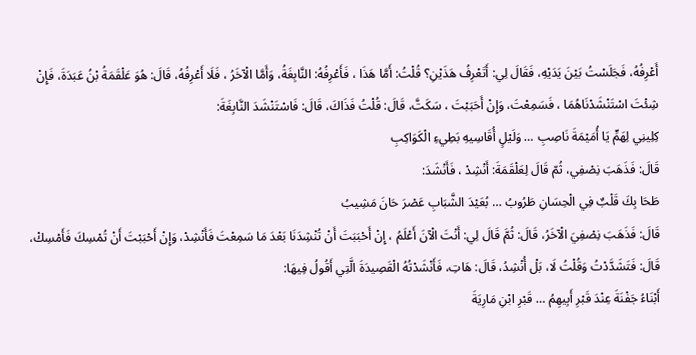أَعْرِفُهُ، فَجَلَسْتُ بَيْنَ يَدَيْهِ، فَقَالَ لِي: أَتَعْرِفُ هَذَيْنِ؟ قُلْتُ: أَمَّا هَذَا ، فَأَعْرِفُهُ: النَّابِغَةُ، وَأَمَّا الْآخَرُ ، فَلَا أَعْرِفُهُ، قَالَ: هُوَ عَلْقَمَةُ بْنُ عَبَدَةَ، فَإِنْ شِئْتَ اسْتَنْشَدْنَاهُمَا ، فَسَمِعْتَ، وَإِنْ أَحَبَبْتَ ، سَكَتَّ، قَالَ: قُلْتُ فَذَاكَ، قَالَ: فَاسْتَنْشَدَ النَّابِغَةَ:
كِلِينِي لِهَمٍّ يَا أُمَيْمَةَ نَاصِبِ … وَلَيْلٍ أُقَاسِيهِ بَطِيءِ الْكَوَاكِبِ
قَالَ: فَذَهَبَ نِصْفِي، ثُمّ قَالَ لِعَلْقَمَةَ: أَنْشِدْ ، فَأَنْشَدَ:
طَحَا بِكَ قَلْبٌ فِي الْحِسَانِ طَرُوبُ … بُعَيْدَ الشَّبَابِ عَصْرَ حَانَ مَشِيبُ
قَالَ: فَذَهَبَ نِصْفِيَ الْآخَرُ، قَالَ: ثُمَّ قَالَ لِي: أَنْتَ الْآنَ أَعْلَمُ ، إِنْ أَحْبَبَتَ أَنْ تُنْشِدَنَا بَعْدَ مَا سَمِعْتَ فَأَنْشِدْ، وَإِنْ أَحْبَبْتَ أَنْ تُمْسِكَ فَأَمْسِكْ، قَالَ: فَتَشَدَّدْتُ وَقُلْتُ لَا، بَلْ أُنْشِدُ، قَالَ: هَاتِ، فَأَنْشَدْتُهُ الْقَصِيدَةَ الَّتِي أَقُولُ فِيهَا:
أَبْنَاءُ جَفْنَةَ عِنْدَ قَبْرِ أَبِيهِمُ … قَبْرِ ابْنِ مَارِيَةَ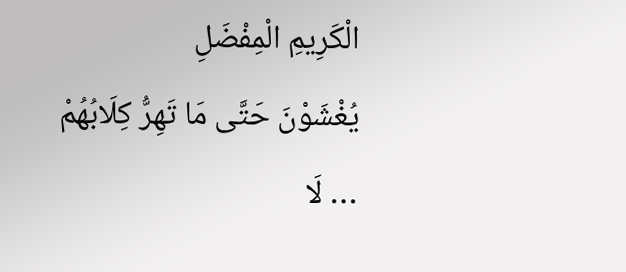الْكَرِيمِ الْمِفْضَلِ
يُغْشَوْنَ حَتَّى مَا تَهِرُّ كِلَابُهُمْ … لَا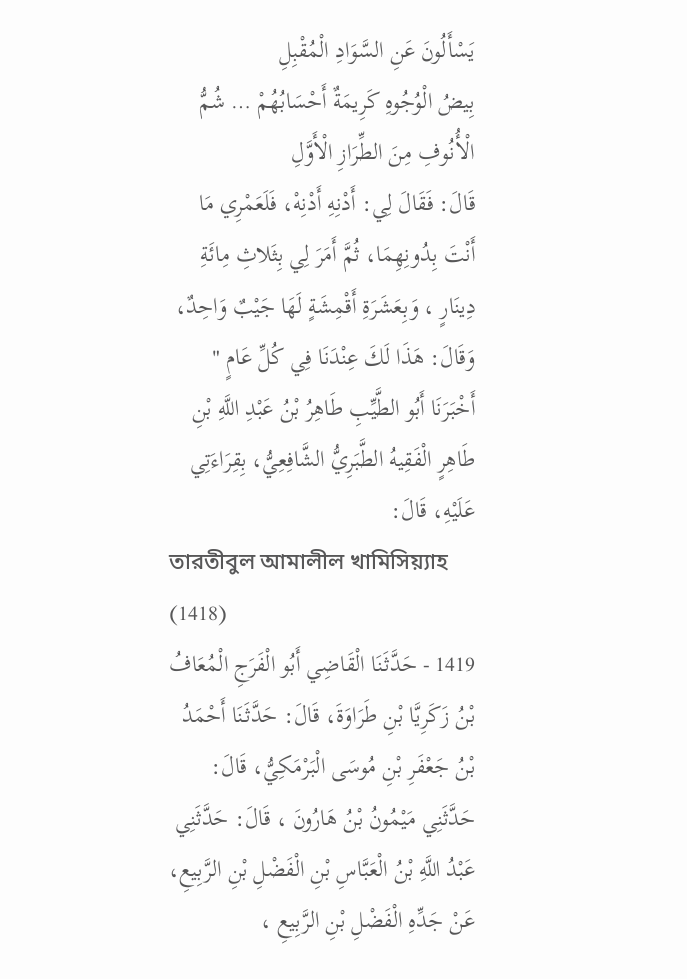يَسْأَلُونَ عَنِ السَّوَادِ الْمُقْبِلِ
بِيضُ الْوُجُوهِ كَرِيمَةٌ أَحْسَابُهُمْ … شُمُّ الْأُنُوفِ مِنَ الطِّرَازِ الْأَوَّلِ
قَالَ: فَقَالَ لِي: أَدْنِهِ أَدْنِهْ، فَلَعَمْرِي مَا أَنْتَ بِدُونِهِمَا، ثُمَّ أَمَرَ لِي بِثَلاثِ مِائَةِ دِينَارٍ ، وَبِعَشَرَةِ أَقْمِشَةٍ لَهَا جَيْبٌ وَاحِدٌ، وَقَالَ: هَذَا لَكَ عِنْدَنَا فِي كُلِّ عَامٍ "
أَخْبَرَنَا أَبُو الطَّيِّبِ طَاهِرُ بْنُ عَبْدِ اللَّهِ بْنِ طَاهِرٍ الْفَقِيهُ الطَّبَرِيُّ الشَّافِعِيُّ، بِقِرَاءَتِي عَلَيْهِ، قَالَ:
তারতীবুল আমালীল খামিসিয়্যাহ (1418)
1419 - حَدَّثَنَا الْقَاضِي أَبُو الْفَرَجِ الْمُعَافُ بْنُ زَكَرِيَّا بْنِ طَرَاوَةَ، قَالَ: حَدَّثَنَا أَحْمَدُ بْنُ جَعْفَرِ بْنِ مُوسَى الْبَرْمَكِيُّ، قَالَ: حَدَّثَنِي مَيْمُونُ بْنُ هَارُونَ ، قَالَ: حَدَّثَنِي
عَبْدُ اللَّهِ بْنُ الْعَبَّاسِ بْنِ الْفَضْلِ بْنِ الرَّبِيعِ، عَنْ جَدِّهِ الْفَضْلِ بْنِ الرَّبِيعِ ،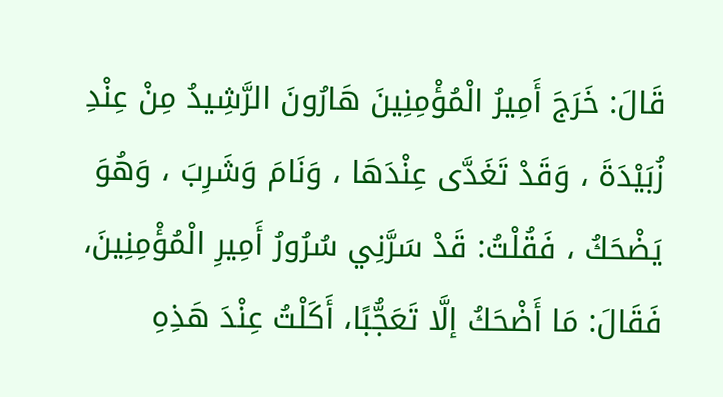قَالَ: خَرَجَ أَمِيرُ الْمُؤْمِنِينَ هَارُونَ الرَّشِيدُ مِنْ عِنْدِ زُبَيْدَةَ ، وَقَدْ تَغَدَّى عِنْدَهَا ، وَنَامَ وَشَرِبَ ، وَهُوَ يَضْحَكُ ، فَقُلْتُ: قَدْ سَرَّنِي سُرُورُ أَمِيرِ الْمُؤْمِنِينَ، فَقَالَ: مَا أَضْحَكُ إلَّا تَعَجُّبًا، أَكَلْتُ عِنْدَ هَذِهِ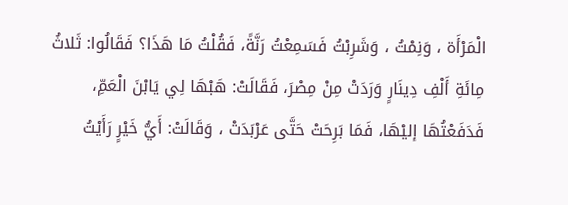الْمَرْأَة ، وَنِمْتُ ، وَشَرِبْتُ فَسَمِعْتُ رَنَّةً، فَقُلْتُ مَا هَذَا؟ فَقَالُوا: ثَلاثُ مِائَةِ أَلْفِ دِينَارٍ وَرَدَتْ مِنْ مِصْرَ، فَقَالَتْ: هَبْهَا لِي يَابْنَ الْعَمِّ، فَدَفَعْتُهَا إليْهَا، فَمَا بَرِحَتْ حَتَّى عَرْبَدَتْ ، وَقَالَتْ: أَيُّ خَيْرٍ رَأَيْتُ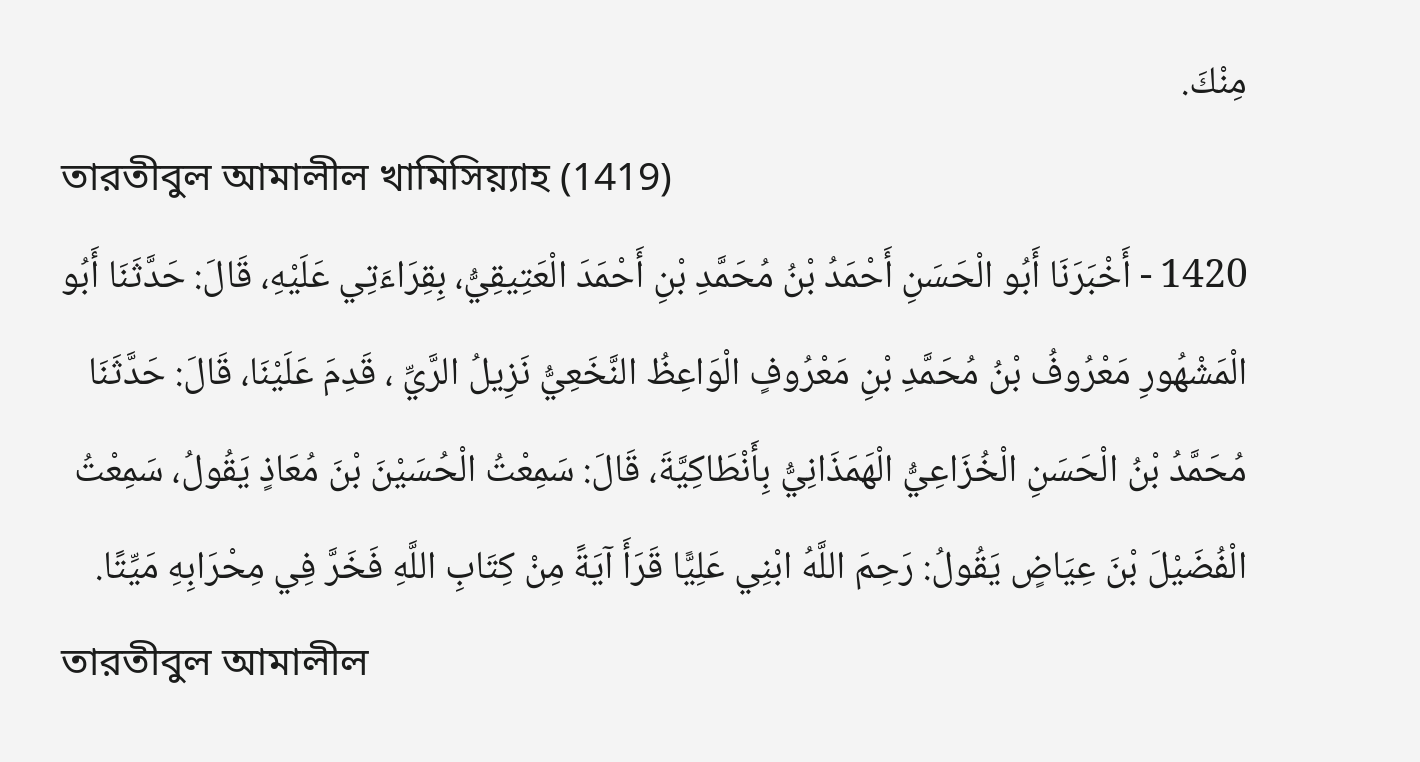مِنْكَ.
তারতীবুল আমালীল খামিসিয়্যাহ (1419)
1420 - أَخْبَرَنَا أَبُو الْحَسَنِ أَحْمَدُ بْنُ مُحَمَّدِ بْنِ أَحْمَدَ الْعَتِيقِيُّ، بِقِرَاءَتِي عَلَيْهِ، قَالَ: حَدَّثَنَا أَبُو الْمَشْهُورِ مَعْرُوفُ بْنُ مُحَمَّدِ بْنِ مَعْرُوفٍ الْوَاعِظُ النَّخَعِيُّ نَزِيلُ الرَّيِّ ، قَدِمَ عَلَيْنَا، قَالَ: حَدَّثَنَا مُحَمَّدُ بْنُ الْحَسَنِ الْخُزَاعِيُّ الْهَمَذَانِيُّ بِأَنْطَاكِيَّةَ، قَالَ: سَمِعْتُ الْحُسَيْنَ بْنَ مُعَاذٍ يَقُولُ، سَمِعْتُ الْفُضَيْلَ بْنَ عِيَاضٍ يَقُولُ: رَحِمَ اللَّهُ ابْنِي عَلِيًّا قَرَأَ آيَةً مِنْ كِتَابِ اللَّهِ فَخَرَّ فِي مِحْرَابِهِ مَيِّتًا.
তারতীবুল আমালীল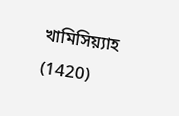খামিসিয়্যাহ (1420)